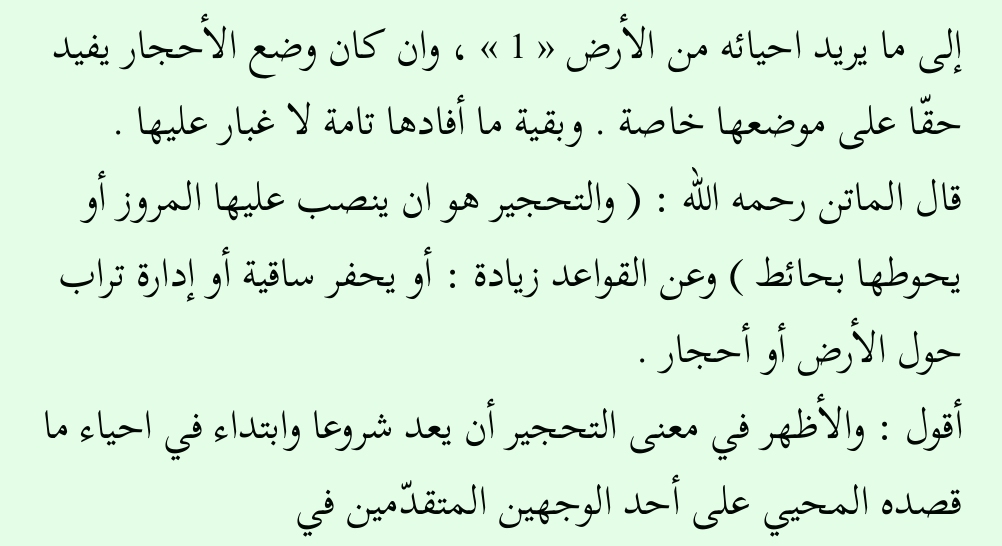إلى ما يريد احيائه من الأرض « 1 » ، وان كان وضع الأحجار يفيد حقّا على موضعها خاصة . وبقية ما أفادها تامة لا غبار عليها .
قال الماتن رحمه اللّه : ( والتحجير هو ان ينصب عليها المروز أو يحوطها بحائط ) وعن القواعد زيادة : أو يحفر ساقية أو إدارة تراب حول الأرض أو أحجار .
أقول : والأظهر في معنى التحجير أن يعد شروعا وابتداء في احياء ما قصده المحيي على أحد الوجهين المتقدّمين في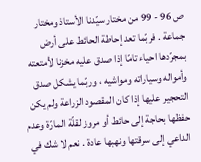ص 96 - 99 من مختار سيّدنا الأستاذ ومختار جماعة . فربّما تعد إحاطة الحائط على أرض بمجرّدها احياء تامّا إذا صدق عليه مخزنا لأمتعته وأمواله وسياراته ومواشيه ، وربّما يشكل صدق التحجير عليها إذا كان المقصود الزراعة ولم يكن حفظها بحاجة إلى حائط أو مروز لقلّة المارّة وعدم الداعي إلى سرقتها ونهبها عادة . نعم لا شك في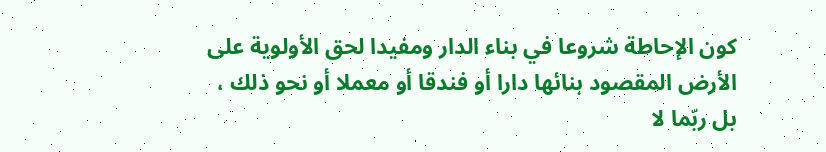كون الإحاطة شروعا في بناء الدار ومفيدا لحق الأولوية على الأرض المقصود بنائها دارا أو فندقا أو معملا أو نحو ذلك ، بل ربّما لا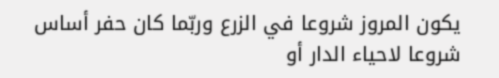يكون المروز شروعا في الزرع وربّما كان حفر أساس شروعا لاحياء الدار أو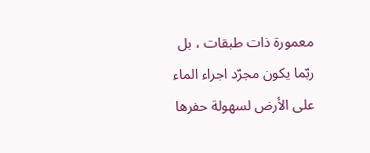معمورة ذات طبقات ، بل ربّما يكون مجرّد اجراء الماء على الأرض لسهولة حفرها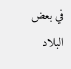في بعض البلاد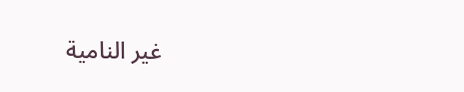غير النامية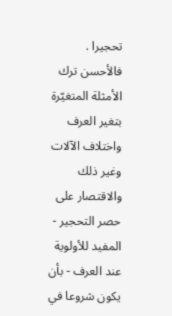تحجيرا .
فالأحسن ترك الأمثلة المتغيّرة بتغير العرف واختلاف الآلات وغير ذلك والاقتصار على حصر التحجير - المفيد للأولوية عند العرف - بأن يكون شروعا في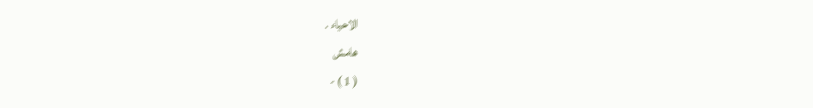الاحياء .
هامش
( 1 ) -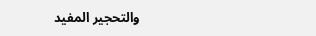والتحجير المفيد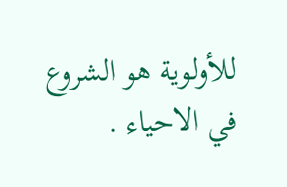للأولوية هو الشروع في الاحياء .